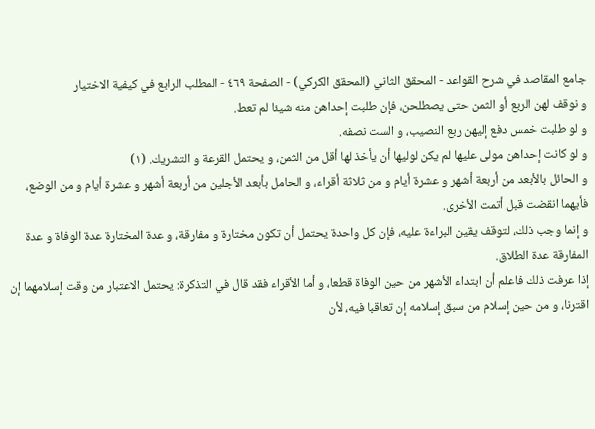جامع المقاصد في شرح القواعد - المحقق الثاني (المحقق الكركي) - الصفحة ٤٦٩ - المطلب الرابع في كيفية الاختيار
و نوقف لهن الربع أو الثمن حتى يصطلحن، فإن طلبت إحداهن منه شيئا لم تعط.
و لو طلبت خمس دفع إليهن ربع النصيب، و الست نصفه.
و لو كانت إحداهن مولى عليها لم يكن لوليها أن يأخذ لها أقل من الثمن، و يحتمل القرعة و التشريك. (١)
و الحائل بالأبعد من أربعة أشهر و عشرة أيام و من ثلاثة أقراء، و الحامل بأبعد الأجلين من أربعة أشهر و عشرة أيام و من الوضع، فأيهما انقضت قبل أتمت الأخرى.
و إنما وجب ذلك، لتوقف يقين البراءة عليه، فإن كل واحدة يحتمل أن تكون مختارة و مفارقة، و عدة المختارة عدة الوفاة و عدة المفارقة عدة الطلاق.
إذا عرفت ذلك فاعلم أن ابتداء الأشهر من حين الوفاة قطعا، و أما الأقراء فقد قال في التذكرة: يحتمل الاعتبار من وقت إسلامهما إن اقترنا، و من حين إسلام من سبق إسلامه إن تعاقبا فيه، لأن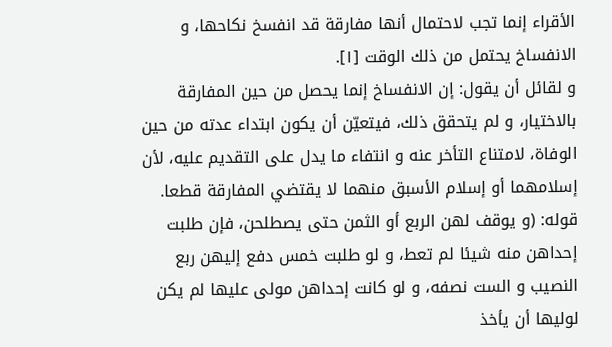الأقراء إنما تجب لاحتمال أنها مفارقة قد انفسخ نكاحها، و الانفساخ يحتمل من ذلك الوقت [١].
و لقائل أن يقول: إن الانفساخ إنما يحصل من حين المفارقة بالاختيار، و لم يتحقق ذلك، فيتعيّن أن يكون ابتداء عدته من حين الوفاة، لامتناع التأخر عنه و انتفاء ما يدل على التقديم عليه، لأن إسلامهما أو إسلام الأسبق منهما لا يقتضي المفارقة قطعا.
قوله: (و يوقف لهن الربع أو الثمن حتى يصطلحن، فإن طلبت إحداهن منه شيئا لم تعط، و لو طلبت خمس دفع إليهن ربع النصيب و الست نصفه، و لو كانت إحداهن مولى عليها لم يكن لوليها أن يأخذ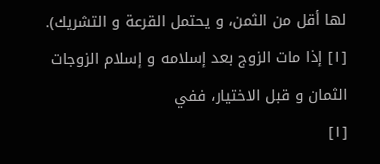لها أقل من الثمن، و يحتمل القرعة و التشريك).
[١] إذا مات الزوج بعد إسلامه و إسلام الزوجات الثمان و قبل الاختيار، ففي
[١]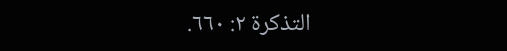التذكرة ٢: ٦٦٠.